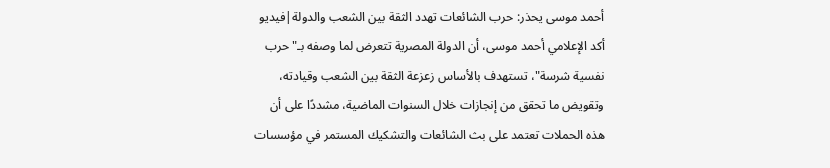أحمد موسى يحذر: حرب الشائعات تهدد الثقة بين الشعب والدولة|فيديو
أكد الإعلامي أحمد موسى، أن الدولة المصرية تتعرض لما وصفه بـ"حرب نفسية شرسة"، تستهدف بالأساس زعزعة الثقة بين الشعب وقيادته، وتقويض ما تحقق من إنجازات خلال السنوات الماضية، مشددًا على أن هذه الحملات تعتمد على بث الشائعات والتشكيك المستمر في مؤسسات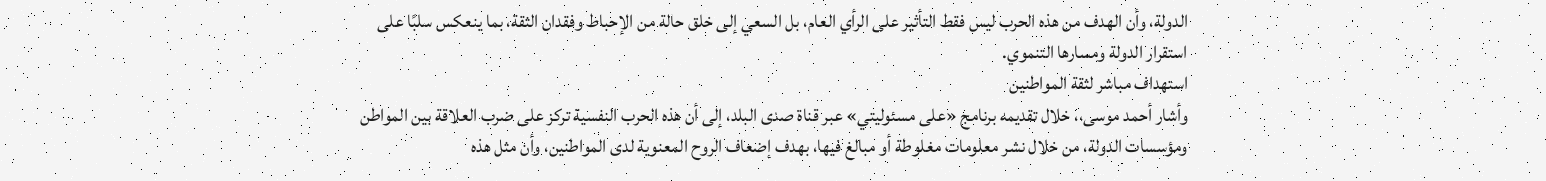الدولة، وأن الهدف من هذه الحرب ليس فقط التأثير على الرأي العام، بل السعي إلى خلق حالة من الإحباط وفقدان الثقة، بما ينعكس سلبًا على استقرار الدولة ومسارها التنموي.
استهداف مباشر لثقة المواطنين
وأشار أحمد موسى،، خلال تقديمه برنامج «على مسئوليتي» عبر قناة صدى البلد، إلى أن هذه الحرب النفسية تركز على ضرب العلاقة بين المواطن ومؤسسات الدولة، من خلال نشر معلومات مغلوطة أو مبالغ فيها، بهدف إضعاف الروح المعنوية لدى المواطنين، وأن مثل هذه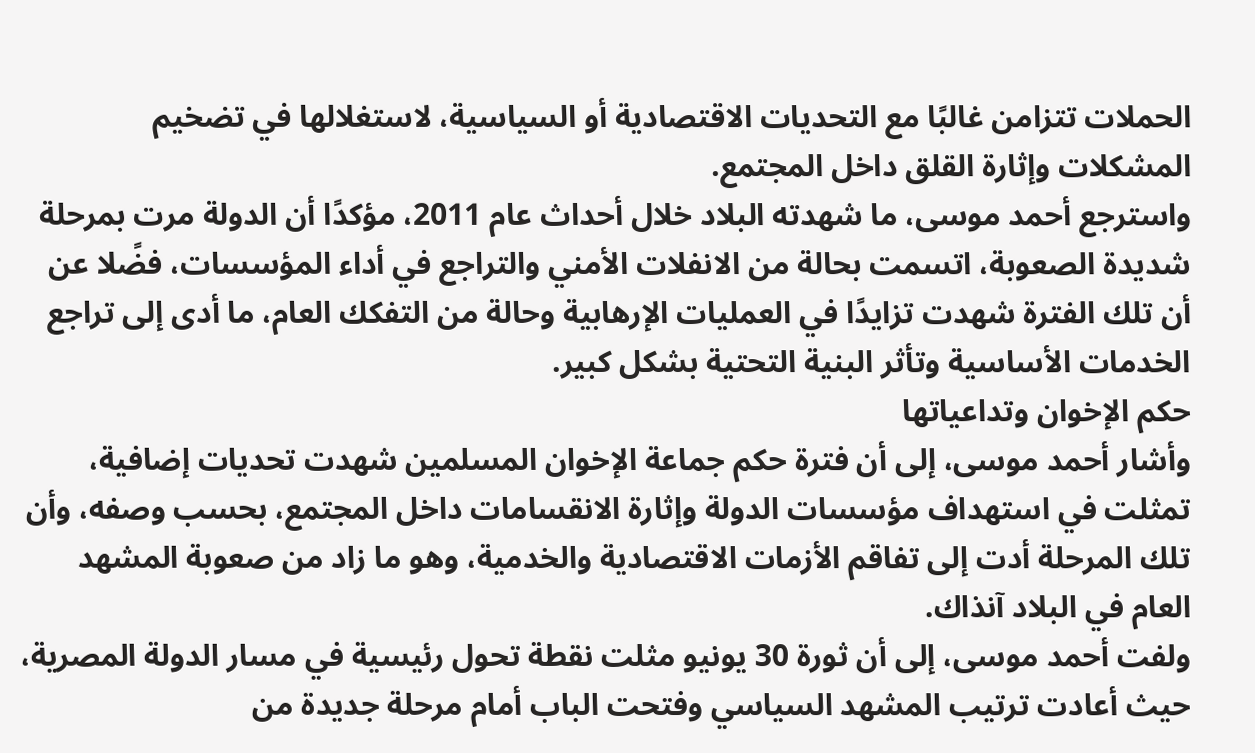الحملات تتزامن غالبًا مع التحديات الاقتصادية أو السياسية، لاستغلالها في تضخيم المشكلات وإثارة القلق داخل المجتمع.
واسترجع أحمد موسى، ما شهدته البلاد خلال أحداث عام 2011، مؤكدًا أن الدولة مرت بمرحلة شديدة الصعوبة، اتسمت بحالة من الانفلات الأمني والتراجع في أداء المؤسسات، فضًلا عن أن تلك الفترة شهدت تزايدًا في العمليات الإرهابية وحالة من التفكك العام، ما أدى إلى تراجع الخدمات الأساسية وتأثر البنية التحتية بشكل كبير.
حكم الإخوان وتداعياتها
وأشار أحمد موسى، إلى أن فترة حكم جماعة الإخوان المسلمين شهدت تحديات إضافية، تمثلت في استهداف مؤسسات الدولة وإثارة الانقسامات داخل المجتمع، بحسب وصفه، وأن تلك المرحلة أدت إلى تفاقم الأزمات الاقتصادية والخدمية، وهو ما زاد من صعوبة المشهد العام في البلاد آنذاك.
ولفت أحمد موسى، إلى أن ثورة 30 يونيو مثلت نقطة تحول رئيسية في مسار الدولة المصرية، حيث أعادت ترتيب المشهد السياسي وفتحت الباب أمام مرحلة جديدة من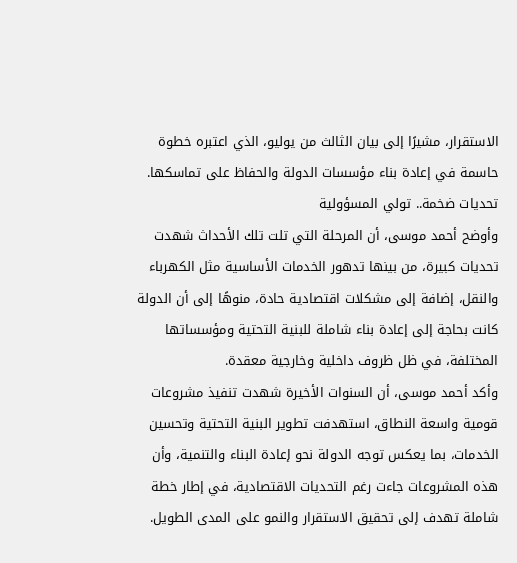الاستقرار، مشيرًا إلى بيان الثالث من يوليو، الذي اعتبره خطوة حاسمة في إعادة بناء مؤسسات الدولة والحفاظ على تماسكها.
تحديات ضخمة.. تولي المسؤولية
وأوضح أحمد موسى، أن المرحلة التي تلت تلك الأحداث شهدت تحديات كبيرة، من بينها تدهور الخدمات الأساسية مثل الكهرباء والنقل، إضافة إلى مشكلات اقتصادية حادة، منوهًا إلى أن الدولة كانت بحاجة إلى إعادة بناء شاملة للبنية التحتية ومؤسساتها المختلفة، في ظل ظروف داخلية وخارجية معقدة.
وأكد أحمد موسى، أن السنوات الأخيرة شهدت تنفيذ مشروعات قومية واسعة النطاق، استهدفت تطوير البنية التحتية وتحسين الخدمات، بما يعكس توجه الدولة نحو إعادة البناء والتنمية، وأن هذه المشروعات جاءت رغم التحديات الاقتصادية، في إطار خطة شاملة تهدف إلى تحقيق الاستقرار والنمو على المدى الطويل.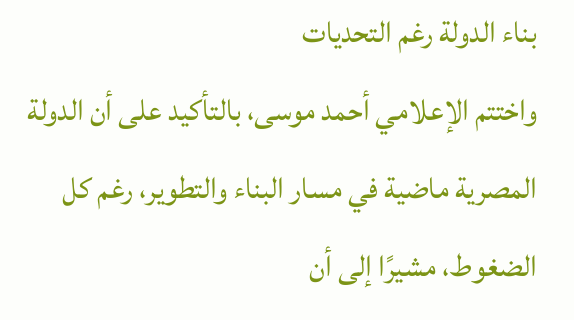بناء الدولة رغم التحديات
واختتم الإعلامي أحمد موسى، بالتأكيد على أن الدولة المصرية ماضية في مسار البناء والتطوير، رغم كل الضغوط، مشيرًا إلى أن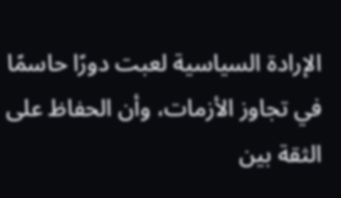الإرادة السياسية لعبت دورًا حاسمًا في تجاوز الأزمات، وأن الحفاظ على الثقة بين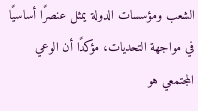الشعب ومؤسسات الدولة يمثل عنصرًا أساسيًا في مواجهة التحديات، مؤكدًا أن الوعي المجتمعي هو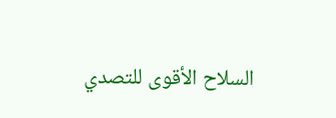السلاح الأقوى للتصدي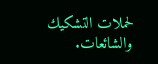لحملات التشكيك والشائعات.